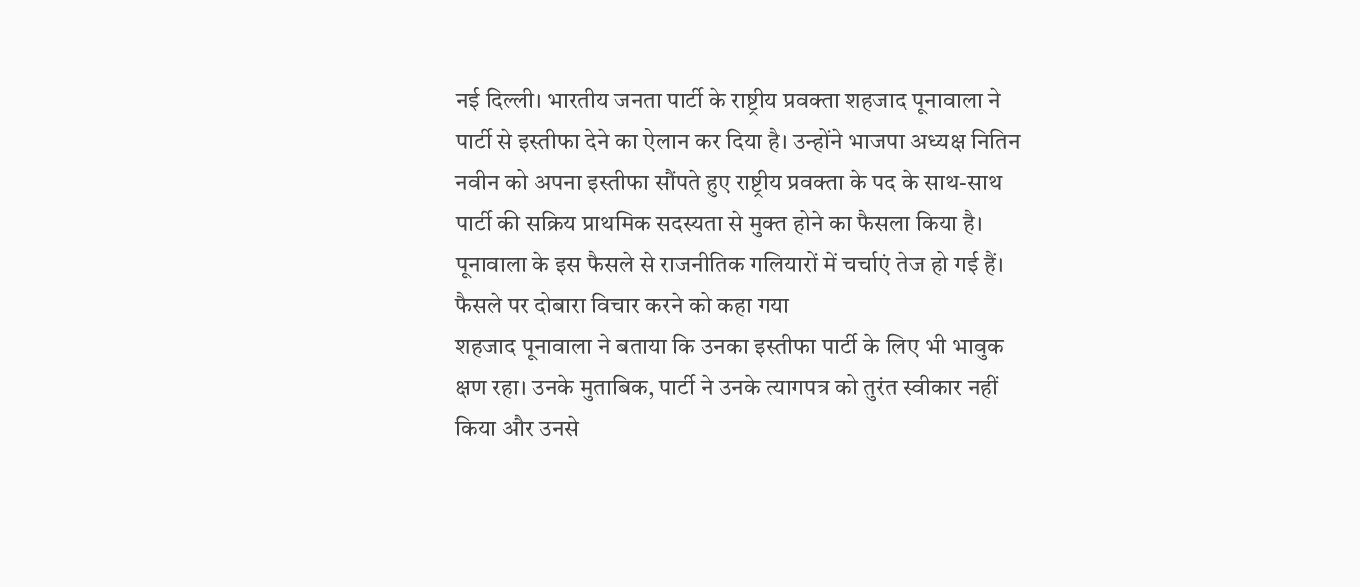नई दिल्ली। भारतीय जनता पार्टी के राष्ट्रीय प्रवक्ता शहजाद पूनावाला ने पार्टी से इस्तीफा देने का ऐलान कर दिया है। उन्होंने भाजपा अध्यक्ष नितिन नवीन को अपना इस्तीफा सौंपते हुए राष्ट्रीय प्रवक्ता के पद के साथ-साथ पार्टी की सक्रिय प्राथमिक सदस्यता से मुक्त होने का फैसला किया है। पूनावाला के इस फैसले से राजनीतिक गलियारों में चर्चाएं तेज हो गई हैं।
फैसले पर दोबारा विचार करने को कहा गया
शहजाद पूनावाला ने बताया कि उनका इस्तीफा पार्टी के लिए भी भावुक क्षण रहा। उनके मुताबिक, पार्टी ने उनके त्यागपत्र को तुरंत स्वीकार नहीं किया और उनसे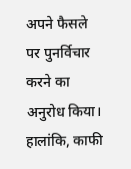अपने फैसले पर पुनर्विचार करने का अनुरोध किया। हालांकि, काफी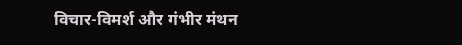विचार-विमर्श और गंभीर मंथन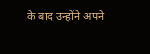के बाद उन्होंने अपने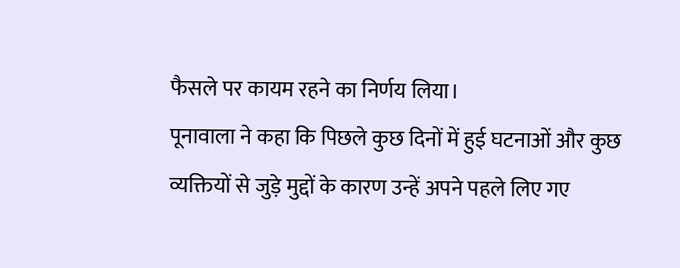फैसले पर कायम रहने का निर्णय लिया।
पूनावाला ने कहा कि पिछले कुछ दिनों में हुई घटनाओं और कुछ व्यक्तियों से जुड़े मुद्दों के कारण उन्हें अपने पहले लिए गए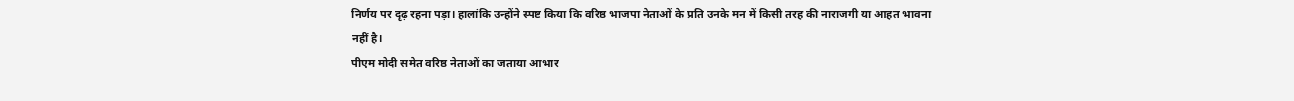निर्णय पर दृढ़ रहना पड़ा। हालांकि उन्होंने स्पष्ट किया कि वरिष्ठ भाजपा नेताओं के प्रति उनके मन में किसी तरह की नाराजगी या आहत भावना नहीं है।
पीएम मोदी समेत वरिष्ठ नेताओं का जताया आभार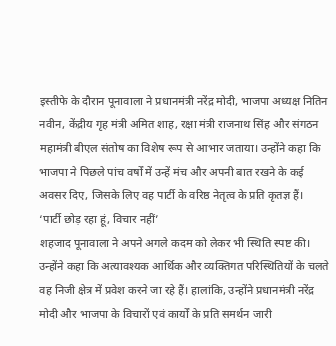इस्तीफे के दौरान पूनावाला ने प्रधानमंत्री नरेंद्र मोदी, भाजपा अध्यक्ष नितिन नवीन, केंद्रीय गृह मंत्री अमित शाह, रक्षा मंत्री राजनाथ सिंह और संगठन महामंत्री बीएल संतोष का विशेष रूप से आभार जताया। उन्होंने कहा कि भाजपा ने पिछले पांच वर्षों में उन्हें मंच और अपनी बात रखने के कई अवसर दिए, जिसके लिए वह पार्टी के वरिष्ठ नेतृत्व के प्रति कृतज्ञ हैं।
‘पार्टी छोड़ रहा हूं, विचार नहीं’
शहजाद पूनावाला ने अपने अगले कदम को लेकर भी स्थिति स्पष्ट की। उन्होंने कहा कि अत्यावश्यक आर्थिक और व्यक्तिगत परिस्थितियों के चलते वह निजी क्षेत्र में प्रवेश करने जा रहे हैं। हालांकि, उन्होंने प्रधानमंत्री नरेंद्र मोदी और भाजपा के विचारों एवं कार्यों के प्रति समर्थन जारी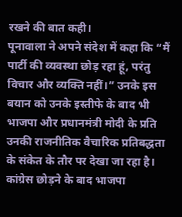रखने की बात कही।
पूनावाला ने अपने संदेश में कहा कि “मैं पार्टी की व्यवस्था छोड़ रहा हूं, परंतु विचार और व्यक्ति नहीं।” उनके इस बयान को उनके इस्तीफे के बाद भी भाजपा और प्रधानमंत्री मोदी के प्रति उनकी राजनीतिक वैचारिक प्रतिबद्धता के संकेत के तौर पर देखा जा रहा है।
कांग्रेस छोड़ने के बाद भाजपा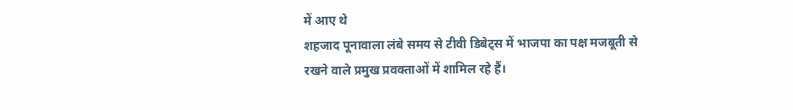में आए थे
शहजाद पूनावाला लंबे समय से टीवी डिबेट्स में भाजपा का पक्ष मजबूती से रखने वाले प्रमुख प्रवक्ताओं में शामिल रहे हैं।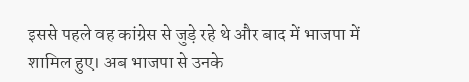इससे पहले वह कांग्रेस से जुड़े रहे थे और बाद में भाजपा में शामिल हुए। अब भाजपा से उनके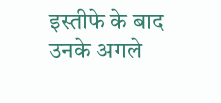इस्तीफे के बाद उनके अगले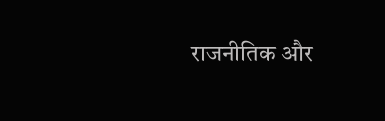राजनीतिक और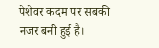पेशेवर कदम पर सबकी नजर बनी हुई है।